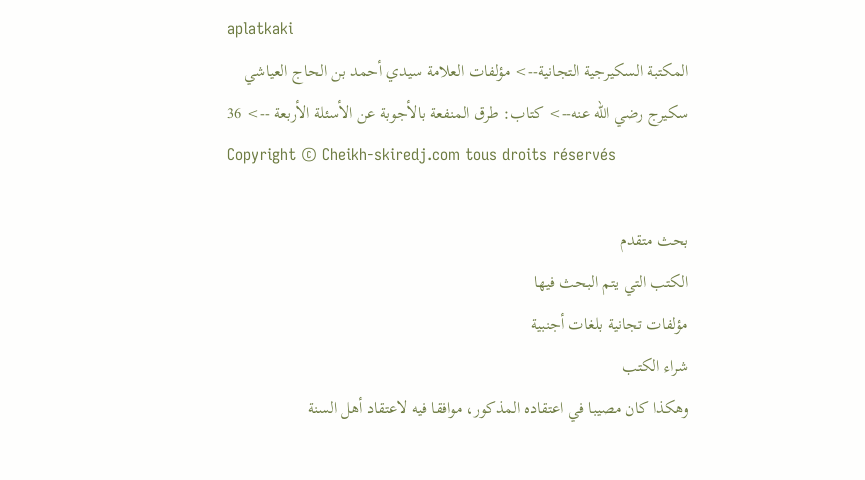aplatkaki
المكتبة السكيرجية التجانية--> مؤلفات العلامة سيدي أحمد بن الحاج العياشي سكيرج رضي الله عنه--> كتاب: طرق المنفعة بالأجوبة عن الأسئلة الأربعة --> 36
Copyright © Cheikh-skiredj.com tous droits réservés

بحث متقدم
الكتب التي يتم البحث فيها
مؤلفات تجانية بلغات أجنبية
شراء الكتب
وهكذا كان مصيبا في اعتقاده المذكور، موافقا فيه لاعتقاد أهل السنة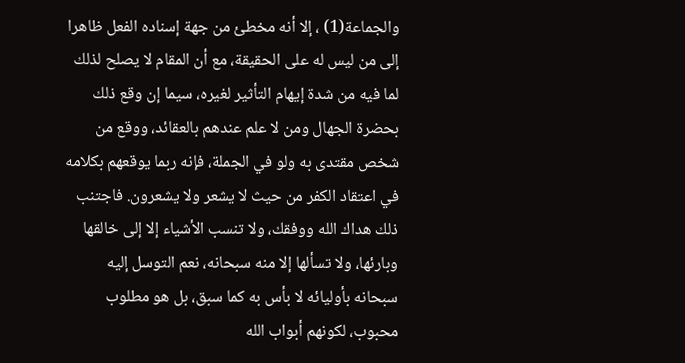والجماعة(1) ، إلا أنه مخطئ من جهة إسناده الفعل ظاهرا إلى من ليس له على الحقيقة، مع أن المقام لا يصلح لذلك لما فيه من شدة إيهام التأثير لغيره، سيما إن وقع ذلك بحضرة الجهال ومن لا علم عندهم بالعقائد، ووقع من شخص مقتدى به ولو في الجملة، فإنه ربما يوقعهم بكلامه في اعتقاد الكفر من حيث لا يشعر ولا يشعرون. فاجتنب ذلك هداك الله ووفقك، ولا تنسب الأشياء إلا إلى خالقها وبارئها، ولا تسألها إلا منه سبحانه، نعم التوسل إليه سبحانه بأوليائه لا بأس به كما سبق، بل هو مطلوب محبوب، لكونهم أبواب الله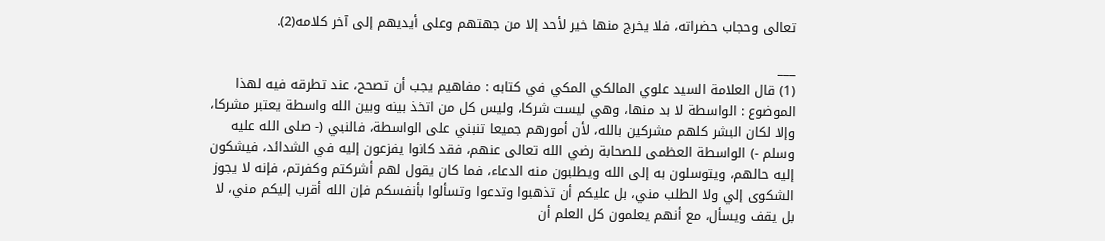تعالى وحجاب حضراته، فلا يخرج منها خير لأحد إلا من جهتهم وعلى أيديهم إلى آخر كلامه(2).

___
(1) قال العلامة السيد علوي المالكي المكي في كتابه : مفاهيم يجب أن تصحح، عند تطرقه فيه لهذا الموضوع : الواسطة لا بد منها، وهي ليست شركا، وليس كل من اتخذ بينه وبين الله واسطة يعتبر مشركا، وإلا لكان البشر كلهم مشركين بالله، لأن أمورهم جميعا تنبني على الواسطة، فالنبي (- صلى الله عليه وسلم -) الواسطة العظمى للصحابة رضي الله تعالى عنهم، فقد كانوا يفزعون إليه في الشدائد، فيشكون إليه حالهم، ويتوسلون به إلى الله ويطلبون منه الدعاء، فما كان يقول لهم أشركتم وكفرتم، فإنه لا يجوز الشكوى إلي ولا الطلب مني، بل عليكم أن تذهبوا وتدعوا وتسألوا بأنفسكم فإن الله أقرب إليكم مني، لا بل يقف ويسأل، مع أنهم يعلمون كل العلم أن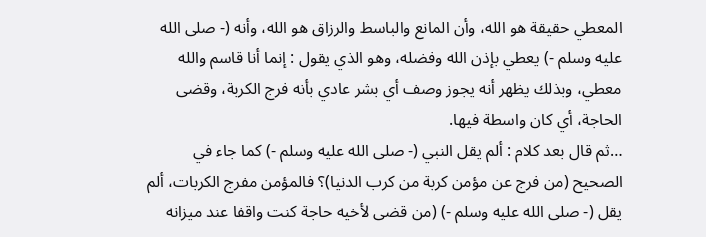المعطي حقيقة هو الله، وأن المانع والباسط والرزاق هو الله، وأنه (- صلى الله عليه وسلم -) يعطي بإذن الله وفضله، وهو الذي يقول : إنما أنا قاسم والله معطي، وبذلك يظهر أنه يجوز وصف أي بشر عادي بأنه فرج الكربة، وقضى الحاجة، أي كان واسطة فيها.
…ثم قال بعد كلام : ألم يقل النبي (- صلى الله عليه وسلم -) كما جاء في الصحيح (من فرج عن مؤمن كربة من كرب الدنيا)؟ فالمؤمن مفرج الكربات، ألم يقل (- صلى الله عليه وسلم -) (من قضى لأخيه حاجة كنت واقفا عند ميزانه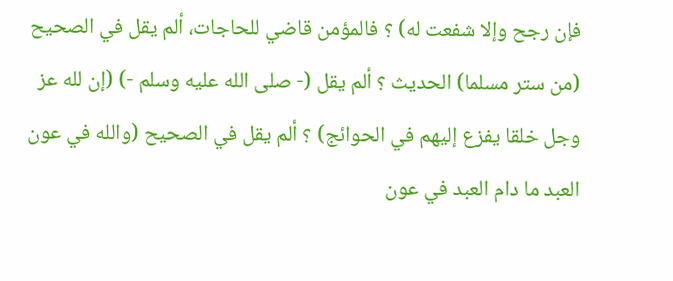فإن رجح وإلا شفعت له) ؟ فالمؤمن قاضي للحاجات، ألم يقل في الصحيح (من ستر مسلما) الحديث ؟ ألم يقل (- صلى الله عليه وسلم -) (إن لله عز وجل خلقا يفزع إليهم في الحوائج) ؟ ألم يقل في الصحيح (والله في عون العبد ما دام العبد في عون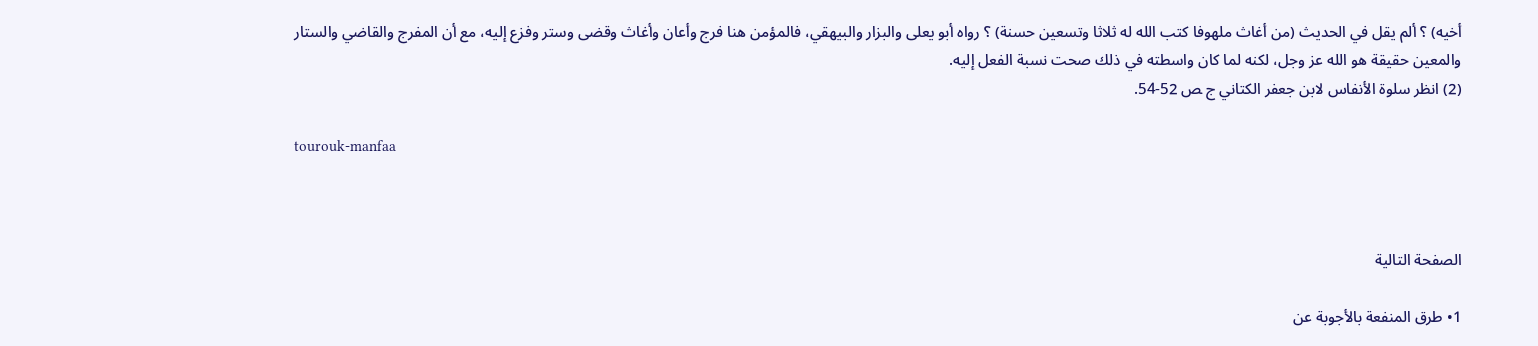أخيه) ؟ ألم يقل في الحديث (من أغاث ملهوفا كتب الله له ثلاثا وتسعين حسنة) ؟ رواه أبو يعلى والبزار والبيهقي، فالمؤمن هنا فرج وأعان وأغاث وقضى وستر وفزع إليه، مع أن المفرج والقاضي والستار والمعين حقيقة هو الله عز وجل، لكنه لما كان واسطته في ذلك صحت نسبة الفعل إليه.
(2) انظر سلوة الأنفاس لابن جعفر الكتاني ج ‍ص 52-54.

tourouk-manfaa



الصفحة التالية

1• طرق المنفعة بالأجوبة عن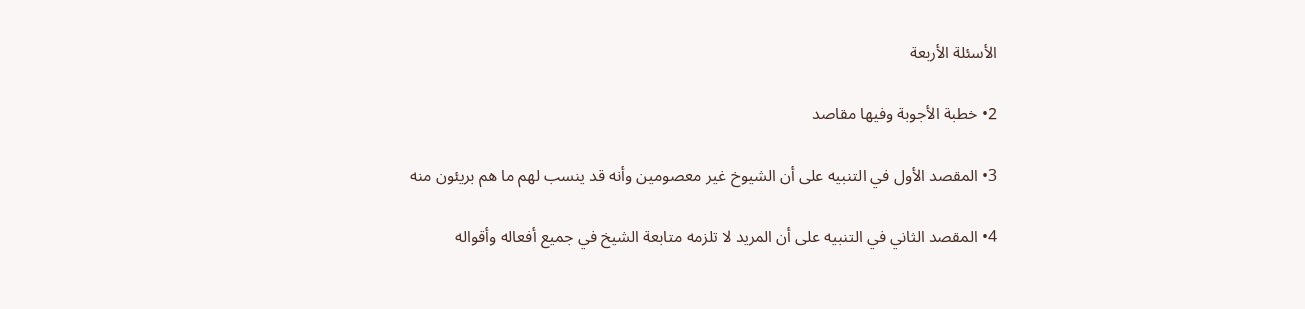الأسئلة الأربعة

2• خطبة الأجوبة وفيها مقاصد

3• المقصد الأول في التنبيه على أن الشيوخ غير معصومين وأنه قد ينسب لهم ما هم بريئون منه

4• المقصد الثاني في التنبيه على أن المريد لا تلزمه متابعة الشيخ في جميع أفعاله وأقواله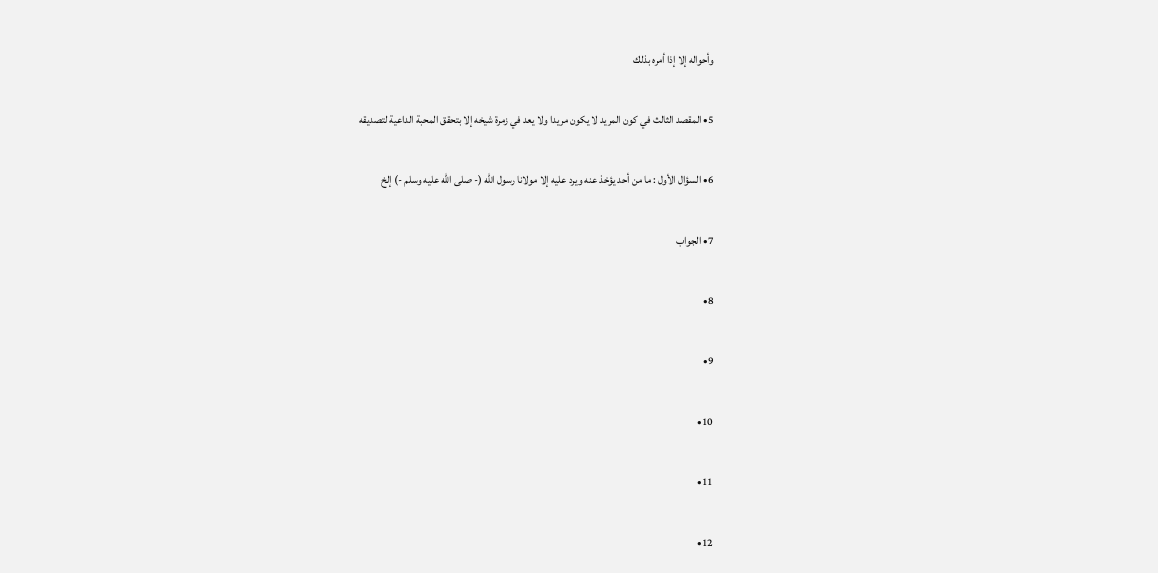وأحواله إلا إذا أمره بذلك

5• المقصد الثالث في كون المريد لا يكون مريدا ولا يعد في زمرة شيخه إلا بتحقق المحبة الداعية لتصديقه

6• السؤال الأول : ما من أحد يؤخذ عنه ويرد عليه إلا مولانا رسول الله (- صلى الله عليه وسلم -) إلخ

7• الجواب

8•

9•

10•

11•

12•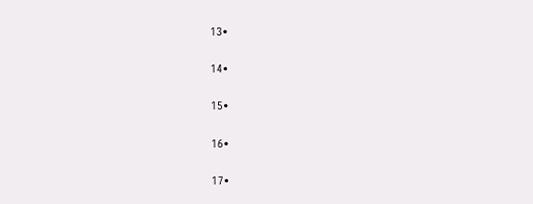13•

14•

15•

16•

17•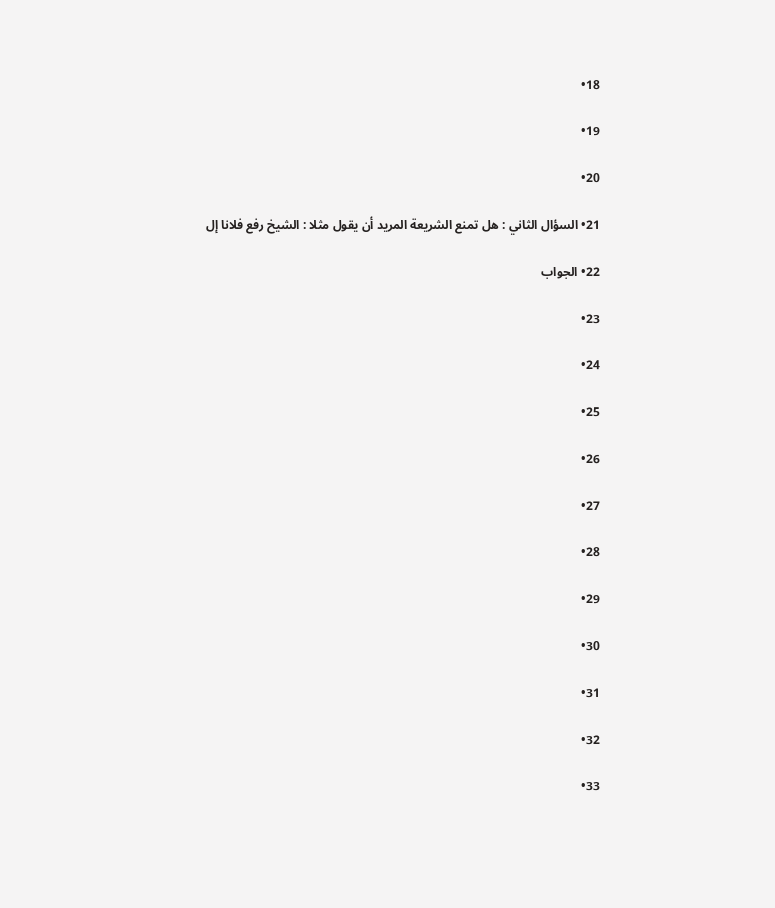18•

19•

20•

21• السؤال الثاني : هل تمنع الشريعة المريد أن يقول مثلا : الشيخ رفع فلانا إل

22• الجواب

23•

24•

25•

26•

27•

28•

29•

30•

31•

32•

33•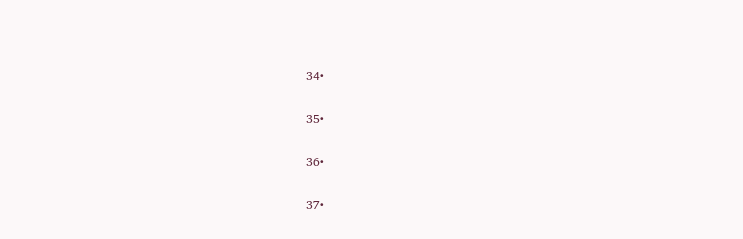34•

35•

36•

37•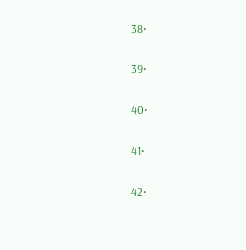38•

39•

40•

41•

42•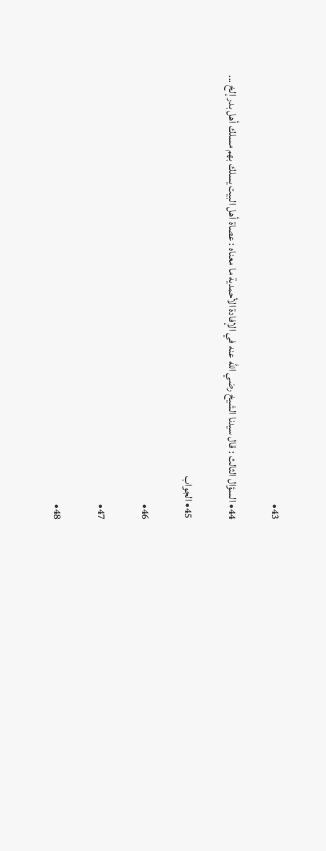43•

44• السؤال الثالث : قال سيدنا الشيخ رضي الله عنه في الإفادة الأحمدية ما معناه : عصاة أهل البيت يسلك بهم مسلك أهل بدر إلخ ...

45• الجواب

46•

47•

48•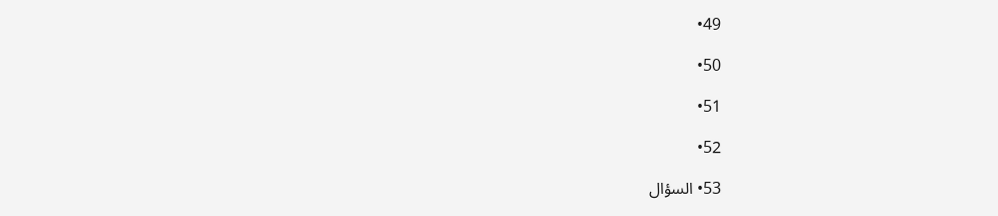49•

50•

51•

52•

53• السؤال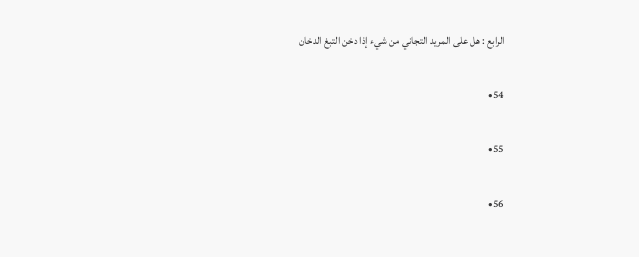الرابع : هل على المريد التجاني من شيء إذا دخن التبغ الدخان

54•

55•

56•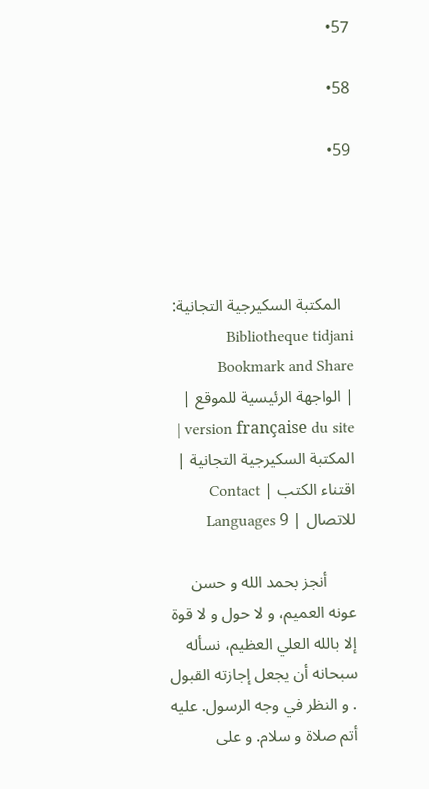57•

58•

59•




   المكتبة السكيرجية التجانية: Bibliotheque tidjani Bookmark and Share
| الواجهة الرئيسية للموقع | version française du site | المكتبة السكيرجية التجانية | اقتناء الكتب | Contact للاتصال | 9 Languages

       أنجز بحمد الله و حسن عونه العميم، و لا حول و لا قوة إلا بالله العلي العظيم، نسأله سبحانه أن يجعل إجازته القبول . و النظر في وجه الرسول. عليه أتم صلاة و سلام. و على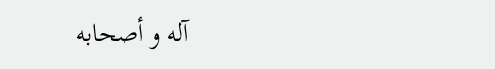آله و أصحابه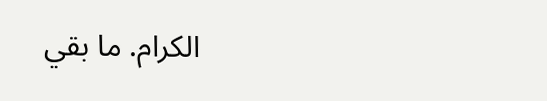الكرام. ما بقي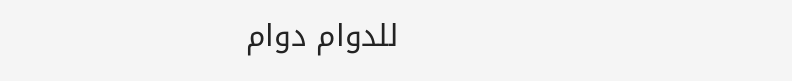للدوام دوام